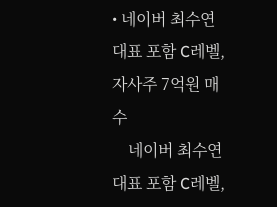• 네이버 최수연 대표 포함 C레벨, 자사주 7억원 매수
    네이버 최수연 대표 포함 C레벨,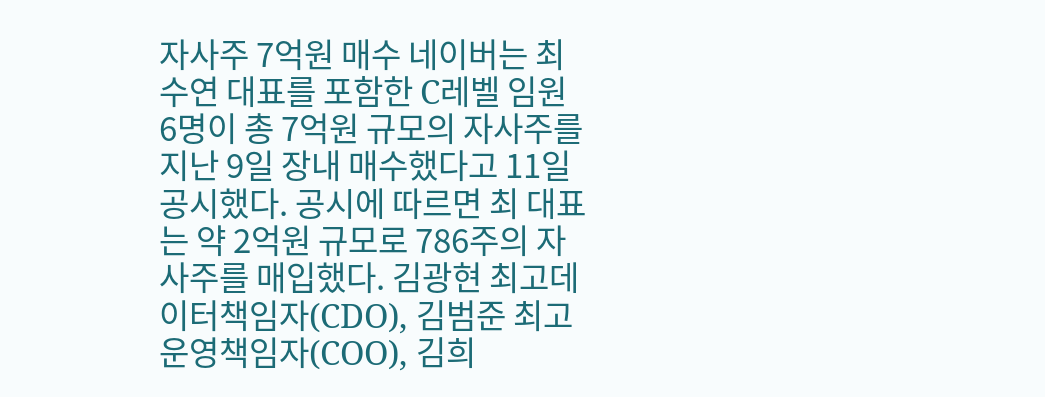자사주 7억원 매수 네이버는 최수연 대표를 포함한 C레벨 임원 6명이 총 7억원 규모의 자사주를 지난 9일 장내 매수했다고 11일 공시했다. 공시에 따르면 최 대표는 약 2억원 규모로 786주의 자사주를 매입했다. 김광현 최고데이터책임자(CDO), 김범준 최고운영책임자(COO), 김희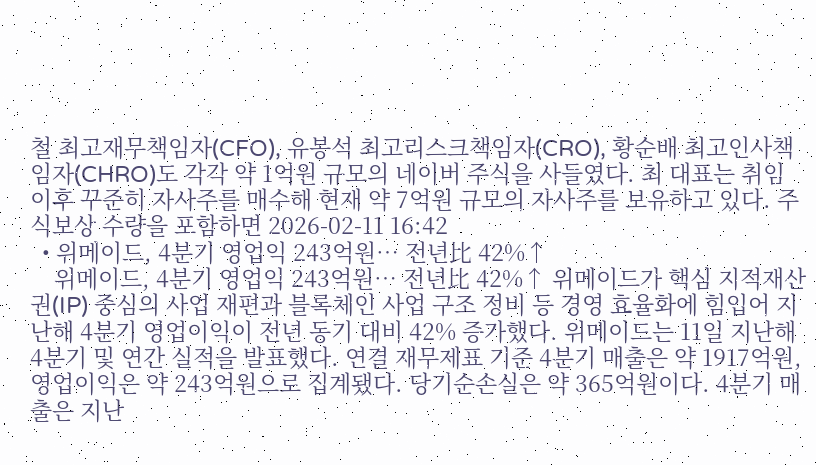철 최고재무책임자(CFO), 유봉석 최고리스크책임자(CRO), 황순배 최고인사책임자(CHRO)도 각각 약 1억원 규모의 네이버 주식을 사들였다. 최 대표는 취임 이후 꾸준히 자사주를 매수해 현재 약 7억원 규모의 자사주를 보유하고 있다. 주식보상 수량을 포함하면 2026-02-11 16:42
  • 위메이드, 4분기 영업익 243억원… 전년比 42%↑
    위메이드, 4분기 영업익 243억원… 전년比 42%↑ 위메이드가 핵심 지적재산권(IP) 중심의 사업 재편과 블록체인 사업 구조 정비 등 경영 효율화에 힘입어 지난해 4분기 영업이익이 전년 동기 대비 42% 증가했다. 위메이드는 11일 지난해 4분기 및 연간 실적을 발표했다. 연결 재무제표 기준 4분기 매출은 약 1917억원, 영업이익은 약 243억원으로 집계됐다. 당기순손실은 약 365억원이다. 4분기 매출은 지난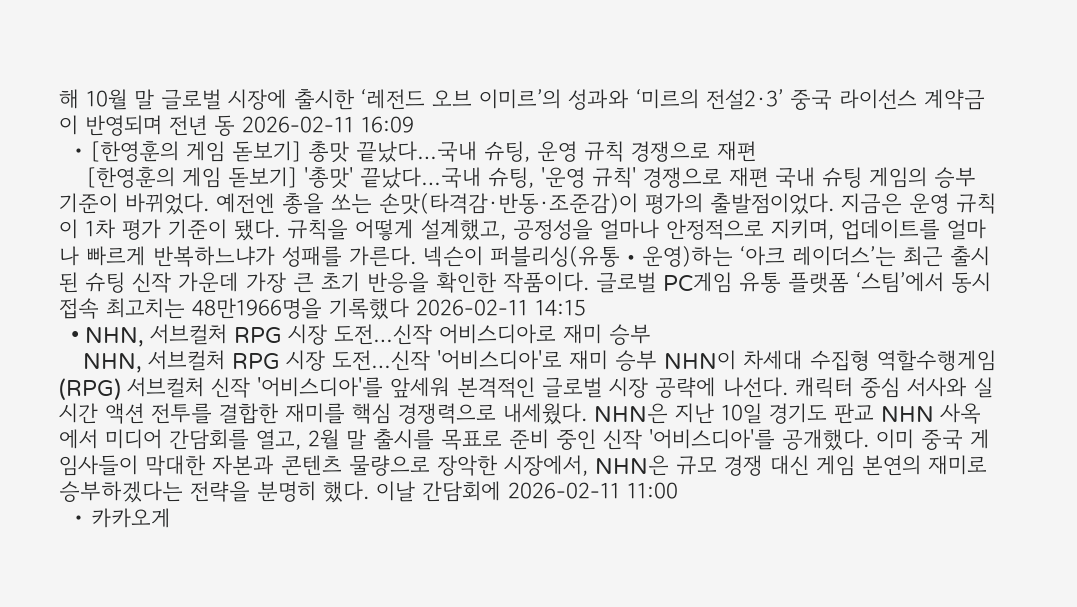해 10월 말 글로벌 시장에 출시한 ‘레전드 오브 이미르’의 성과와 ‘미르의 전설2·3’ 중국 라이선스 계약금이 반영되며 전년 동 2026-02-11 16:09
  • [한영훈의 게임 돋보기] 총맛 끝났다…국내 슈팅, 운영 규칙 경쟁으로 재편
    [한영훈의 게임 돋보기] '총맛' 끝났다…국내 슈팅, '운영 규칙' 경쟁으로 재편 국내 슈팅 게임의 승부 기준이 바뀌었다. 예전엔 총을 쏘는 손맛(타격감·반동·조준감)이 평가의 출발점이었다. 지금은 운영 규칙이 1차 평가 기준이 됐다. 규칙을 어떻게 설계했고, 공정성을 얼마나 안정적으로 지키며, 업데이트를 얼마나 빠르게 반복하느냐가 성패를 가른다. 넥슨이 퍼블리싱(유통‧운영)하는 ‘아크 레이더스’는 최근 출시된 슈팅 신작 가운데 가장 큰 초기 반응을 확인한 작품이다. 글로벌 PC게임 유통 플랫폼 ‘스팀’에서 동시접속 최고치는 48만1966명을 기록했다 2026-02-11 14:15
  • NHN, 서브컬처 RPG 시장 도전…신작 어비스디아로 재미 승부
    NHN, 서브컬처 RPG 시장 도전…신작 '어비스디아'로 재미 승부 NHN이 차세대 수집형 역할수행게임(RPG) 서브컬처 신작 '어비스디아'를 앞세워 본격적인 글로벌 시장 공략에 나선다. 캐릭터 중심 서사와 실시간 액션 전투를 결합한 재미를 핵심 경쟁력으로 내세웠다. NHN은 지난 10일 경기도 판교 NHN 사옥에서 미디어 간담회를 열고, 2월 말 출시를 목표로 준비 중인 신작 '어비스디아'를 공개했다. 이미 중국 게임사들이 막대한 자본과 콘텐츠 물량으로 장악한 시장에서, NHN은 규모 경쟁 대신 게임 본연의 재미로 승부하겠다는 전략을 분명히 했다. 이날 간담회에 2026-02-11 11:00
  • 카카오게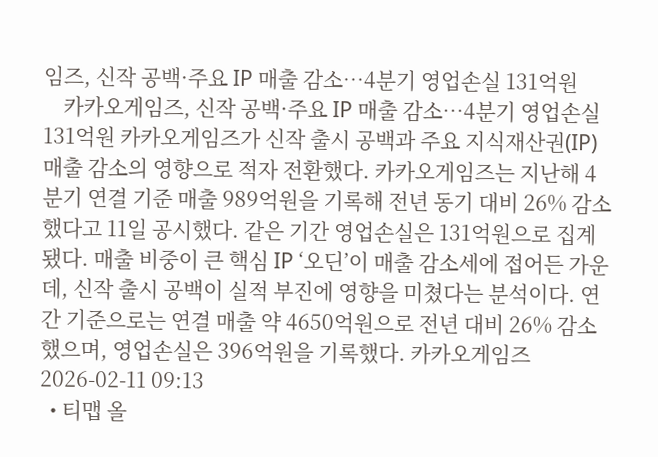임즈, 신작 공백·주요 IP 매출 감소…4분기 영업손실 131억원
    카카오게임즈, 신작 공백·주요 IP 매출 감소…4분기 영업손실 131억원 카카오게임즈가 신작 출시 공백과 주요 지식재산권(IP) 매출 감소의 영향으로 적자 전환했다. 카카오게임즈는 지난해 4분기 연결 기준 매출 989억원을 기록해 전년 동기 대비 26% 감소했다고 11일 공시했다. 같은 기간 영업손실은 131억원으로 집계됐다. 매출 비중이 큰 핵심 IP ‘오딘’이 매출 감소세에 접어든 가운데, 신작 출시 공백이 실적 부진에 영향을 미쳤다는 분석이다. 연간 기준으로는 연결 매출 약 4650억원으로 전년 대비 26% 감소했으며, 영업손실은 396억원을 기록했다. 카카오게임즈 2026-02-11 09:13
  • 티맵 올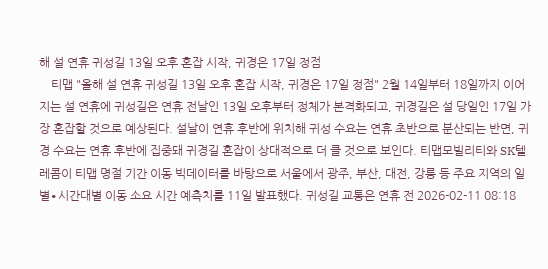해 설 연휴 귀성길 13일 오후 혼잡 시작, 귀경은 17일 정점
    티맵 "올해 설 연휴 귀성길 13일 오후 혼잡 시작, 귀경은 17일 정점" 2월 14일부터 18일까지 이어지는 설 연휴에 귀성길은 연휴 전날인 13일 오후부터 정체가 본격화되고, 귀경길은 설 당일인 17일 가장 혼잡할 것으로 예상된다. 설날이 연휴 후반에 위치해 귀성 수요는 연휴 초반으로 분산되는 반면, 귀경 수요는 연휴 후반에 집중돼 귀경길 혼잡이 상대적으로 더 클 것으로 보인다. 티맵모빌리티와 SK텔레콤이 티맵 명절 기간 이동 빅데이터를 바탕으로 서울에서 광주, 부산, 대전, 강릉 등 주요 지역의 일별∙시간대별 이동 소요 시간 예측치를 11일 발표했다. 귀성길 교통은 연휴 전 2026-02-11 08:18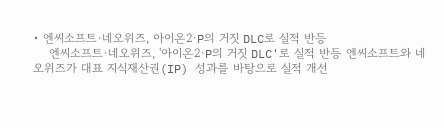• 엔씨소프트·네오위즈, 아이온2·P의 거짓 DLC로 실적 반등
    엔씨소프트·네오위즈, '아이온2·P의 거짓 DLC'로 실적 반등 엔씨소프트와 네오위즈가 대표 지식재산권(IP) 성과를 바탕으로 실적 개선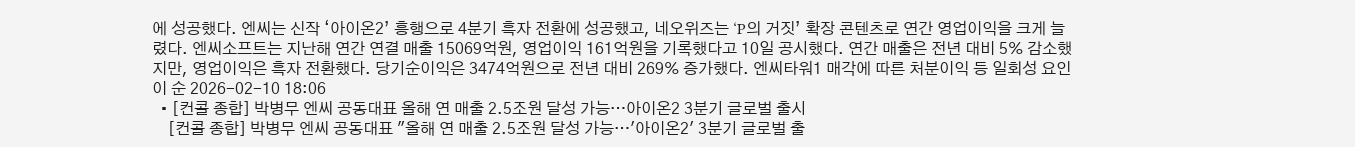에 성공했다. 엔씨는 신작 ‘아이온2’ 흥행으로 4분기 흑자 전환에 성공했고, 네오위즈는 ‘P의 거짓’ 확장 콘텐츠로 연간 영업이익을 크게 늘렸다. 엔씨소프트는 지난해 연간 연결 매출 15069억원, 영업이익 161억원을 기록했다고 10일 공시했다. 연간 매출은 전년 대비 5% 감소했지만, 영업이익은 흑자 전환했다. 당기순이익은 3474억원으로 전년 대비 269% 증가했다. 엔씨타워1 매각에 따른 처분이익 등 일회성 요인이 순 2026-02-10 18:06
  • [컨콜 종합] 박병무 엔씨 공동대표 올해 연 매출 2.5조원 달성 가능…아이온2 3분기 글로벌 출시
    [컨콜 종합] 박병무 엔씨 공동대표 "올해 연 매출 2.5조원 달성 가능…'아이온2' 3분기 글로벌 출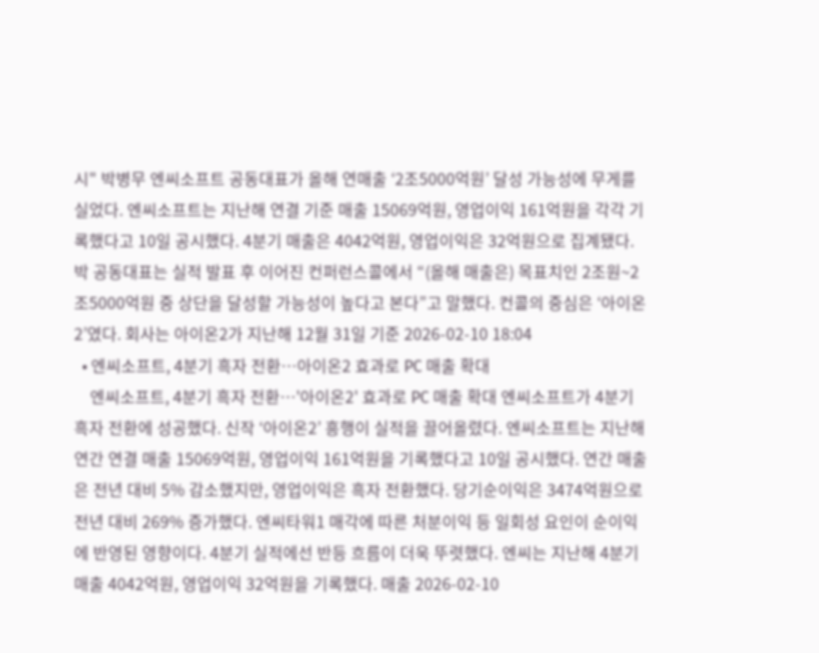시" 박병무 엔씨소프트 공동대표가 올해 연매출 ‘2조5000억원’ 달성 가능성에 무게를 실었다. 엔씨소프트는 지난해 연결 기준 매출 15069억원, 영업이익 161억원을 각각 기록했다고 10일 공시했다. 4분기 매출은 4042억원, 영업이익은 32억원으로 집계됐다. 박 공동대표는 실적 발표 후 이어진 컨퍼런스콜에서 “(올해 매출은) 목표치인 2조원~2조5000억원 중 상단을 달성할 가능성이 높다고 본다”고 말했다. 컨콜의 중심은 ‘아이온2’였다. 회사는 아이온2가 지난해 12월 31일 기준 2026-02-10 18:04
  • 엔씨소프트, 4분기 흑자 전환…아이온2 효과로 PC 매출 확대
    엔씨소프트, 4분기 흑자 전환…'아이온2' 효과로 PC 매출 확대 엔씨소프트가 4분기 흑자 전환에 성공했다. 신작 ‘아이온2’ 흥행이 실적을 끌어올렸다. 엔씨소프트는 지난해 연간 연결 매출 15069억원, 영업이익 161억원을 기록했다고 10일 공시했다. 연간 매출은 전년 대비 5% 감소했지만, 영업이익은 흑자 전환했다. 당기순이익은 3474억원으로 전년 대비 269% 증가했다. 엔씨타워1 매각에 따른 처분이익 등 일회성 요인이 순이익에 반영된 영향이다. 4분기 실적에선 반등 흐름이 더욱 뚜렷했다. 엔씨는 지난해 4분기 매출 4042억원, 영업이익 32억원을 기록했다. 매출 2026-02-10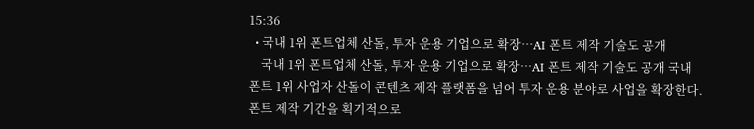15:36
  • 국내 1위 폰트업체 산돌, 투자 운용 기업으로 확장…AI 폰트 제작 기술도 공개
    국내 1위 폰트업체 산돌, 투자 운용 기업으로 확장…AI 폰트 제작 기술도 공개 국내 폰트 1위 사업자 산돌이 콘텐츠 제작 플랫폼을 넘어 투자 운용 분야로 사업을 확장한다. 폰트 제작 기간을 획기적으로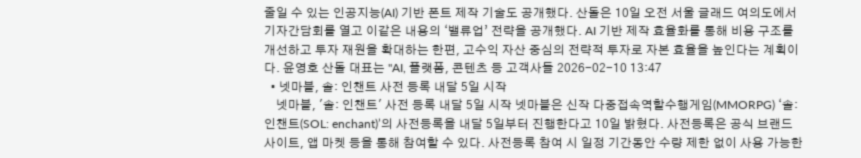줄일 수 있는 인공지능(AI) 기반 폰트 제작 기술도 공개했다. 산돌은 10일 오전 서울 글래드 여의도에서 기자간담회를 열고 이같은 내용의 ‘밸류업’ 전략을 공개했다. AI 기반 제작 효율화를 통해 비용 구조를 개선하고 투자 재원을 확대하는 한편, 고수익 자산 중심의 전략적 투자로 자본 효율을 높인다는 계획이다. 윤영호 산돌 대표는 "AI, 플랫폼, 콘텐츠 등 고객사들 2026-02-10 13:47
  • 넷마블, 솔: 인챈트 사전 등록 내달 5일 시작
    넷마블, '솔: 인챈트' 사전 등록 내달 5일 시작 넷마블은 신작 다중접속역할수행게임(MMORPG) ‘솔: 인챈트(SOL: enchant)’의 사전등록을 내달 5일부터 진행한다고 10일 밝혔다. 사전등록은 공식 브랜드 사이트, 앱 마켓 등을 통해 참여할 수 있다. 사전등록 참여 시 일정 기간동안 수량 제한 없이 사용 가능한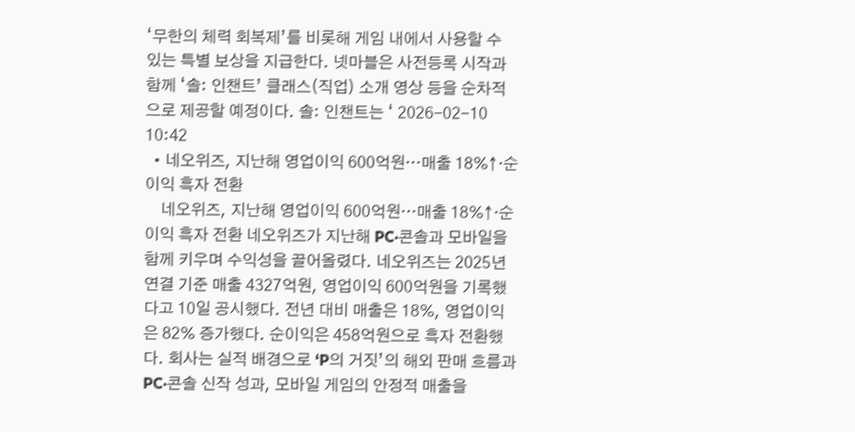‘무한의 체력 회복제’를 비롯해 게임 내에서 사용할 수 있는 특별 보상을 지급한다. 넷마블은 사전등록 시작과 함께 ‘솔: 인챈트’ 클래스(직업) 소개 영상 등을 순차적으로 제공할 예정이다. 솔: 인챈트는 ‘ 2026-02-10 10:42
  • 네오위즈, 지난해 영업이익 600억원…매출 18%↑·순이익 흑자 전환
    네오위즈, 지난해 영업이익 600억원…매출 18%↑·순이익 흑자 전환 네오위즈가 지난해 PC·콘솔과 모바일을 함께 키우며 수익성을 끌어올렸다. 네오위즈는 2025년 연결 기준 매출 4327억원, 영업이익 600억원을 기록했다고 10일 공시했다. 전년 대비 매출은 18%, 영업이익은 82% 증가했다. 순이익은 458억원으로 흑자 전환했다. 회사는 실적 배경으로 ‘P의 거짓’의 해외 판매 흐름과 PC·콘솔 신작 성과, 모바일 게임의 안정적 매출을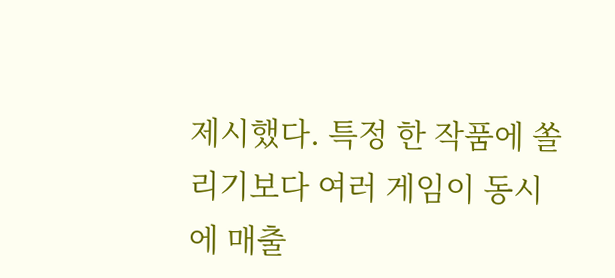제시했다. 특정 한 작품에 쏠리기보다 여러 게임이 동시에 매출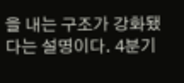을 내는 구조가 강화됐다는 설명이다. 4분기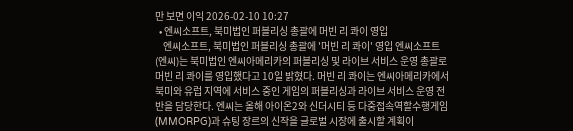만 보면 이익 2026-02-10 10:27
  • 엔씨소프트, 북미법인 퍼블리싱 총괄에 머빈 리 콰이 영입
    엔씨소프트, 북미법인 퍼블리싱 총괄에 '머빈 리 콰이' 영입 엔씨소프트(엔씨)는 북미법인 엔씨아메리카의 퍼블리싱 및 라이브 서비스 운영 총괄로 머빈 리 콰이를 영입했다고 10일 밝혔다. 머빈 리 콰이는 엔씨아메리카에서 북미와 유럽 지역에 서비스 중인 게임의 퍼블리싱과 라이브 서비스 운영 전반을 담당한다. 엔씨는 올해 아이온2와 신더시티 등 다중접속역할수행게임(MMORPG)과 슈팅 장르의 신작을 글로벌 시장에 출시할 계획이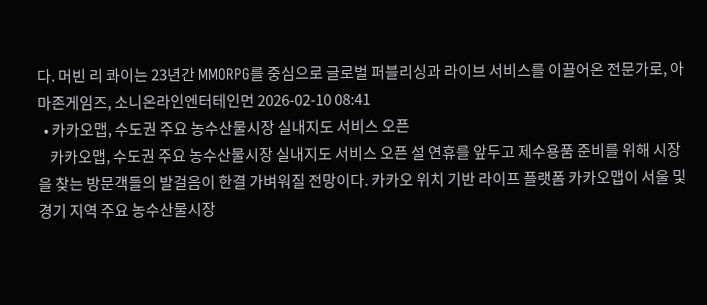다. 머빈 리 콰이는 23년간 MMORPG를 중심으로 글로벌 퍼블리싱과 라이브 서비스를 이끌어온 전문가로, 아마존게임즈, 소니온라인엔터테인먼 2026-02-10 08:41
  • 카카오맵, 수도권 주요 농수산물시장 실내지도 서비스 오픈
    카카오맵, 수도권 주요 농수산물시장 실내지도 서비스 오픈 설 연휴를 앞두고 제수용품 준비를 위해 시장을 찾는 방문객들의 발걸음이 한결 가벼워질 전망이다. 카카오 위치 기반 라이프 플랫폼 카카오맵이 서울 및 경기 지역 주요 농수산물시장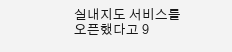실내지도 서비스를 오픈했다고 9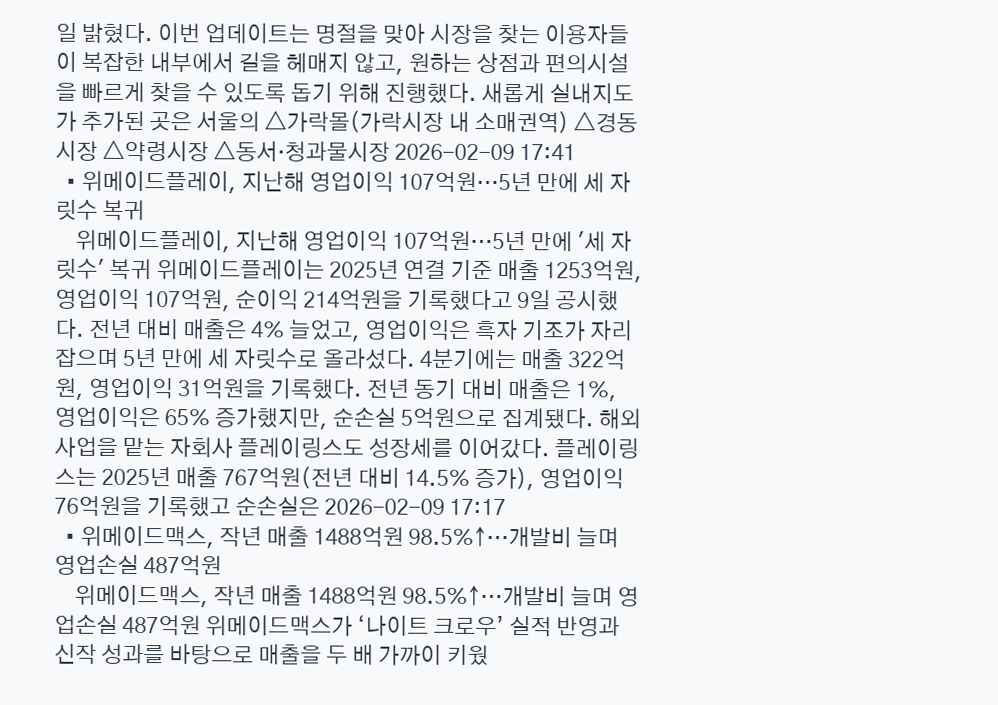일 밝혔다. 이번 업데이트는 명절을 맞아 시장을 찾는 이용자들이 복잡한 내부에서 길을 헤매지 않고, 원하는 상점과 편의시설을 빠르게 찾을 수 있도록 돕기 위해 진행했다. 새롭게 실내지도가 추가된 곳은 서울의 △가락몰(가락시장 내 소매권역) △경동시장 △약령시장 △동서·청과물시장 2026-02-09 17:41
  • 위메이드플레이, 지난해 영업이익 107억원…5년 만에 세 자릿수 복귀
    위메이드플레이, 지난해 영업이익 107억원…5년 만에 '세 자릿수' 복귀 위메이드플레이는 2025년 연결 기준 매출 1253억원, 영업이익 107억원, 순이익 214억원을 기록했다고 9일 공시했다. 전년 대비 매출은 4% 늘었고, 영업이익은 흑자 기조가 자리 잡으며 5년 만에 세 자릿수로 올라섰다. 4분기에는 매출 322억원, 영업이익 31억원을 기록했다. 전년 동기 대비 매출은 1%, 영업이익은 65% 증가했지만, 순손실 5억원으로 집계됐다. 해외 사업을 맡는 자회사 플레이링스도 성장세를 이어갔다. 플레이링스는 2025년 매출 767억원(전년 대비 14.5% 증가), 영업이익 76억원을 기록했고 순손실은 2026-02-09 17:17
  • 위메이드맥스, 작년 매출 1488억원 98.5%↑…개발비 늘며 영업손실 487억원
    위메이드맥스, 작년 매출 1488억원 98.5%↑…개발비 늘며 영업손실 487억원 위메이드맥스가 ‘나이트 크로우’ 실적 반영과 신작 성과를 바탕으로 매출을 두 배 가까이 키웠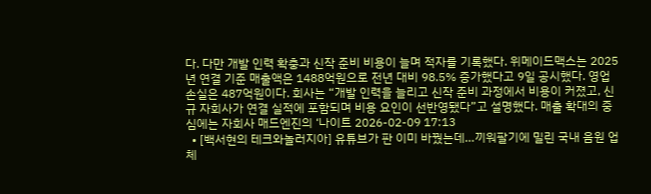다. 다만 개발 인력 확충과 신작 준비 비용이 늘며 적자를 기록했다. 위메이드맥스는 2025년 연결 기준 매출액은 1488억원으로 전년 대비 98.5% 증가했다고 9일 공시했다. 영업손실은 487억원이다. 회사는 “개발 인력을 늘리고 신작 준비 과정에서 비용이 커졌고, 신규 자회사가 연결 실적에 포함되며 비용 요인이 선반영됐다”고 설명했다. 매출 확대의 중심에는 자회사 매드엔진의 ‘나이트 2026-02-09 17:13
  • [백서현의 테크와놀러지아] 유튜브가 판 이미 바꿨는데…끼워팔기에 밀린 국내 음원 업체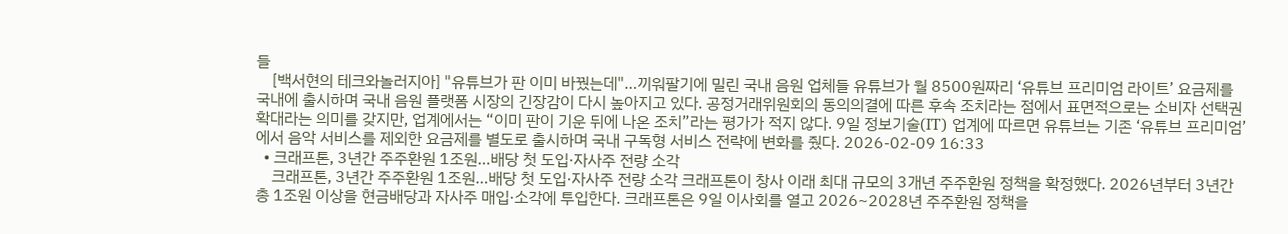들
    [백서현의 테크와놀러지아] "유튜브가 판 이미 바꿨는데"…끼워팔기에 밀린 국내 음원 업체들 유튜브가 월 8500원짜리 ‘유튜브 프리미엄 라이트’ 요금제를 국내에 출시하며 국내 음원 플랫폼 시장의 긴장감이 다시 높아지고 있다. 공정거래위원회의 동의의결에 따른 후속 조치라는 점에서 표면적으로는 소비자 선택권 확대라는 의미를 갖지만, 업계에서는 “이미 판이 기운 뒤에 나온 조치”라는 평가가 적지 않다. 9일 정보기술(IT) 업계에 따르면 유튜브는 기존 ‘유튜브 프리미엄’에서 음악 서비스를 제외한 요금제를 별도로 출시하며 국내 구독형 서비스 전략에 변화를 줬다. 2026-02-09 16:33
  • 크래프톤, 3년간 주주환원 1조원…배당 첫 도입·자사주 전량 소각
    크래프톤, 3년간 주주환원 1조원…배당 첫 도입·자사주 전량 소각 크래프톤이 창사 이래 최대 규모의 3개년 주주환원 정책을 확정했다. 2026년부터 3년간 총 1조원 이상을 현금배당과 자사주 매입·소각에 투입한다. 크래프톤은 9일 이사회를 열고 2026~2028년 주주환원 정책을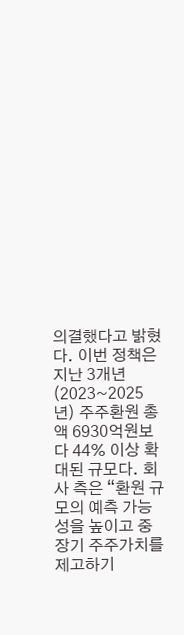의결했다고 밝혔다. 이번 정책은 지난 3개년(2023~2025년) 주주환원 총액 6930억원보다 44% 이상 확대된 규모다. 회사 측은 “환원 규모의 예측 가능성을 높이고 중장기 주주가치를 제고하기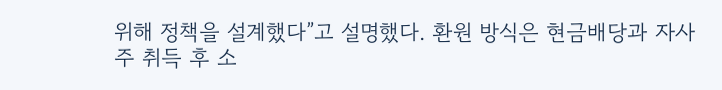위해 정책을 설계했다”고 설명했다. 환원 방식은 현금배당과 자사주 취득 후 소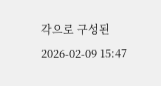각으로 구성된 2026-02-09 15:47